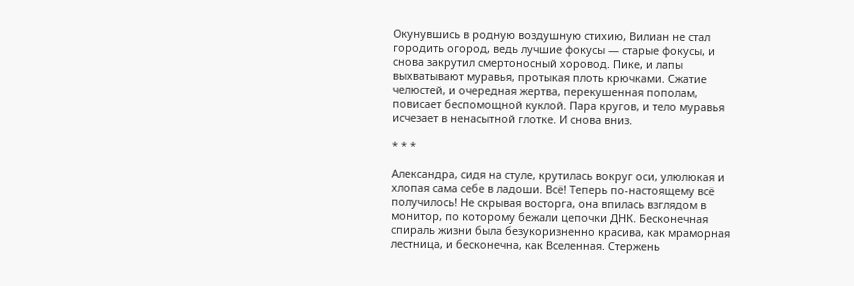Окунувшись в родную воздушную стихию, Вилиан не стал городить огород, ведь лучшие фокусы — старые фокусы, и снова закрутил смертоносный хоровод. Пике, и лапы выхватывают муравья, протыкая плоть крючками. Сжатие челюстей, и очередная жертва, перекушенная пополам, повисает беспомощной куклой. Пара кругов, и тело муравья исчезает в ненасытной глотке. И снова вниз.

* * *

Александра, сидя на стуле, крутилась вокруг оси, улюлюкая и хлопая сама себе в ладоши. Всё! Теперь по-настоящему всё получилось! Не скрывая восторга, она впилась взглядом в монитор, по которому бежали цепочки ДНК. Бесконечная спираль жизни была безукоризненно красива, как мраморная лестница, и бесконечна, как Вселенная. Стержень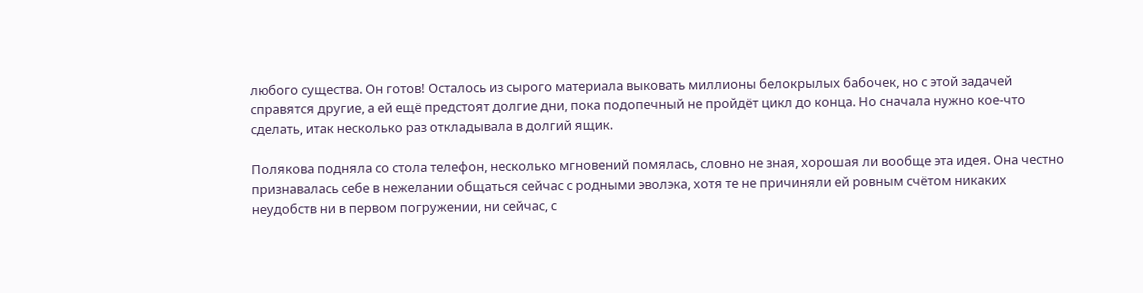любого существа. Он готов! Осталось из сырого материала выковать миллионы белокрылых бабочек, но с этой задачей справятся другие, а ей ещё предстоят долгие дни, пока подопечный не пройдёт цикл до конца. Но сначала нужно кое-что сделать, итак несколько раз откладывала в долгий ящик.

Полякова подняла со стола телефон, несколько мгновений помялась, словно не зная, хорошая ли вообще эта идея. Она честно признавалась себе в нежелании общаться сейчас с родными эволэка, хотя те не причиняли ей ровным счётом никаких неудобств ни в первом погружении, ни сейчас, с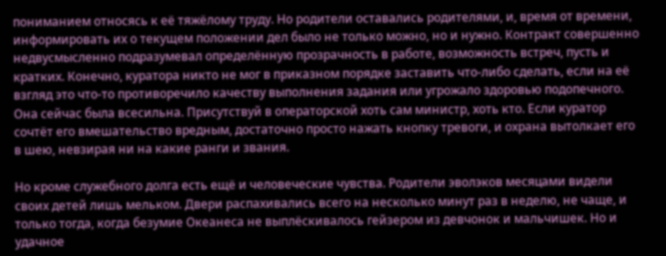пониманием относясь к её тяжёлому труду. Но родители оставались родителями, и, время от времени, информировать их о текущем положении дел было не только можно, но и нужно. Контракт совершенно недвусмысленно подразумевал определённую прозрачность в работе, возможность встреч, пусть и кратких. Конечно, куратора никто не мог в приказном порядке заставить что-либо сделать, если на её взгляд это что-то противоречило качеству выполнения задания или угрожало здоровью подопечного. Она сейчас была всесильна. Присутствуй в операторской хоть сам министр, хоть кто. Если куратор сочтёт его вмешательство вредным, достаточно просто нажать кнопку тревоги, и охрана вытолкает его в шею, невзирая ни на какие ранги и звания.

Но кроме служебного долга есть ещё и человеческие чувства. Родители эволэков месяцами видели своих детей лишь мельком. Двери распахивались всего на несколько минут раз в неделю, не чаще, и только тогда, когда безумие Океанеса не выплёскивалось гейзером из девчонок и мальчишек. Но и удачное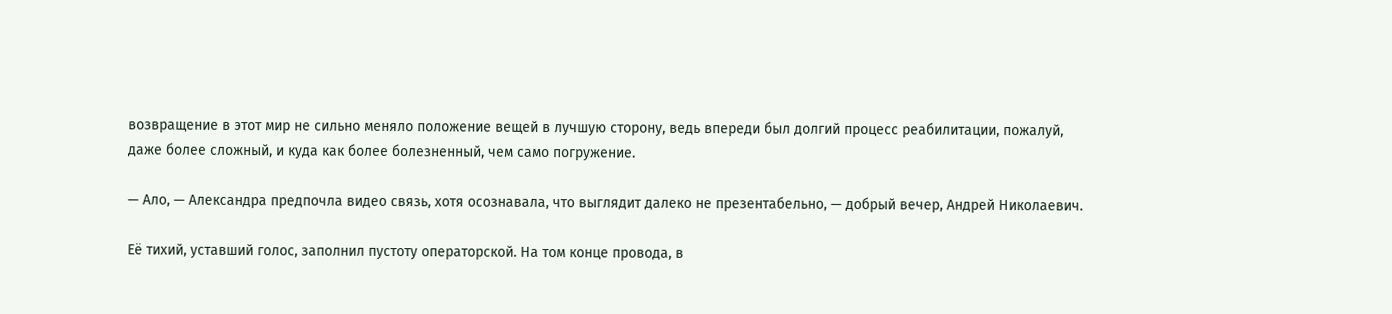возвращение в этот мир не сильно меняло положение вещей в лучшую сторону, ведь впереди был долгий процесс реабилитации, пожалуй, даже более сложный, и куда как более болезненный, чем само погружение.

— Ало, — Александра предпочла видео связь, хотя осознавала, что выглядит далеко не презентабельно, — добрый вечер, Андрей Николаевич.

Её тихий, уставший голос, заполнил пустоту операторской. На том конце провода, в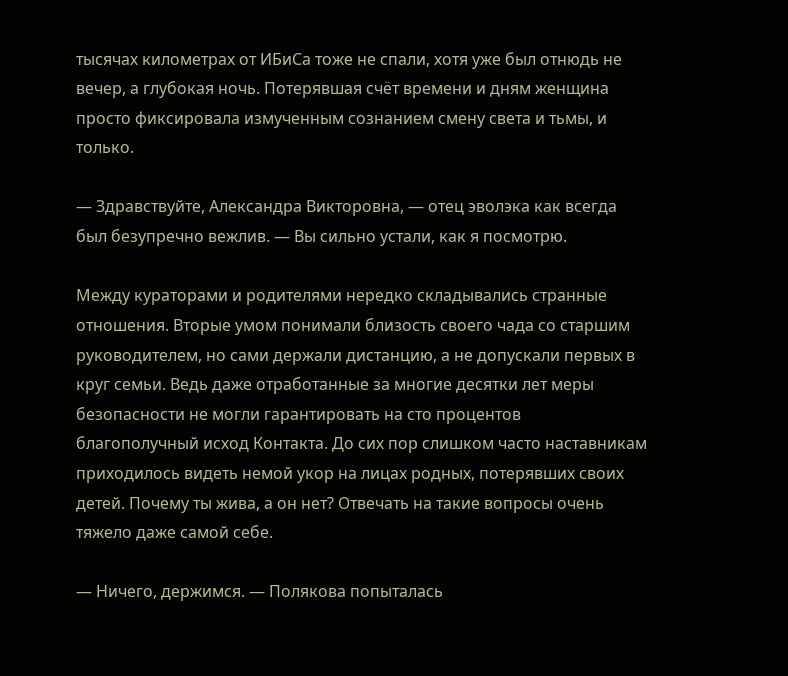тысячах километрах от ИБиСа тоже не спали, хотя уже был отнюдь не вечер, а глубокая ночь. Потерявшая счёт времени и дням женщина просто фиксировала измученным сознанием смену света и тьмы, и только.

— Здравствуйте, Александра Викторовна, — отец эволэка как всегда был безупречно вежлив. — Вы сильно устали, как я посмотрю.

Между кураторами и родителями нередко складывались странные отношения. Вторые умом понимали близость своего чада со старшим руководителем, но сами держали дистанцию, а не допускали первых в круг семьи. Ведь даже отработанные за многие десятки лет меры безопасности не могли гарантировать на сто процентов благополучный исход Контакта. До сих пор слишком часто наставникам приходилось видеть немой укор на лицах родных, потерявших своих детей. Почему ты жива, а он нет? Отвечать на такие вопросы очень тяжело даже самой себе.

— Ничего, держимся. — Полякова попыталась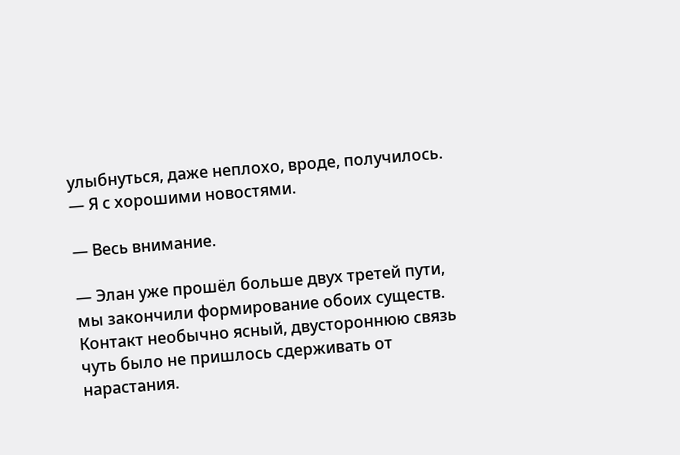улыбнуться, даже неплохо, вроде, получилось. — Я с хорошими новостями.

— Весь внимание.

— Элан уже прошёл больше двух третей пути, мы закончили формирование обоих существ. Контакт необычно ясный, двустороннюю связь чуть было не пришлось сдерживать от нарастания.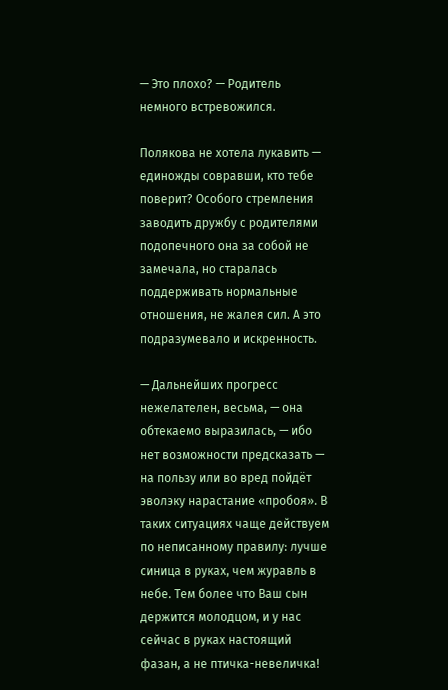— Это плохо? — Родитель немного встревожился.

Полякова не хотела лукавить — единожды совравши, кто тебе поверит? Особого стремления заводить дружбу с родителями подопечного она за собой не замечала, но старалась поддерживать нормальные отношения, не жалея сил. А это подразумевало и искренность.

— Дальнейших прогресс нежелателен, весьма, — она обтекаемо выразилась, — ибо нет возможности предсказать — на пользу или во вред пойдёт эволэку нарастание «пробоя». В таких ситуациях чаще действуем по неписанному правилу: лучше синица в руках, чем журавль в небе. Тем более что Ваш сын держится молодцом, и у нас сейчас в руках настоящий фазан, а не птичка-невеличка!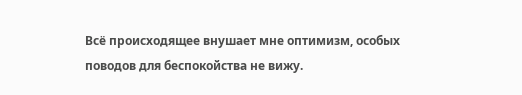Всё происходящее внушает мне оптимизм, особых поводов для беспокойства не вижу.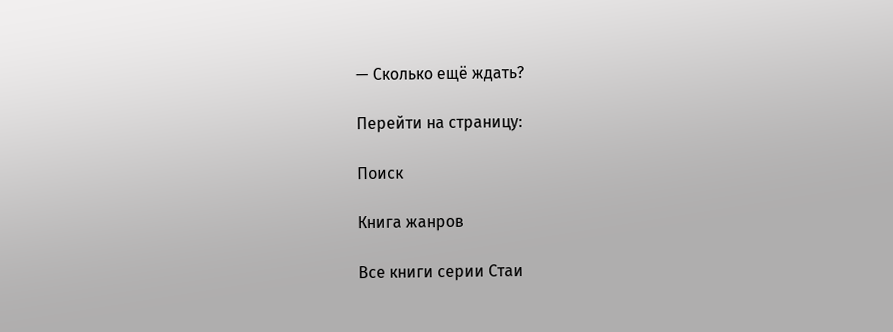— Сколько ещё ждать?

Перейти на страницу:

Поиск

Книга жанров

Все книги серии Стаи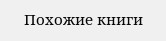Похожие книги